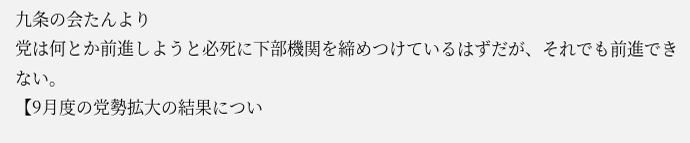九条の会たんより
党は何とか前進しようと必死に下部機関を締めつけているはずだが、それでも前進できない。
【9月度の党勢拡大の結果につい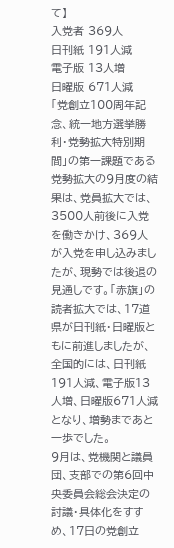て】
入党者 369人
日刊紙 191人減
電子版 13人増
日曜版 671人減
「党創立100周年記念、統一地方選挙勝利・党勢拡大特別期間」の第一課題である党勢拡大の9月度の結果は、党員拡大では、3500人前後に入党を働きかけ、369人が入党を申し込みましたが、現勢では後退の見通しです。「赤旗」の読者拡大では、17道県が日刊紙・日曜版ともに前進しましたが、全国的には、日刊紙191人減、電子版13人増、日曜版671人減となり、増勢まであと一歩でした。
9月は、党機関と議員団、支部での第6回中央委員会総会決定の討議・具体化をすすめ、17日の党創立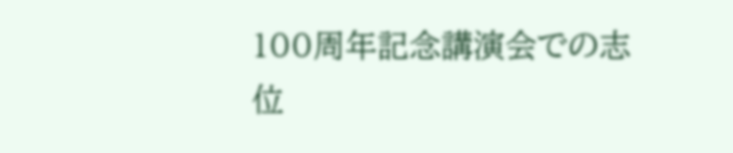100周年記念講演会での志位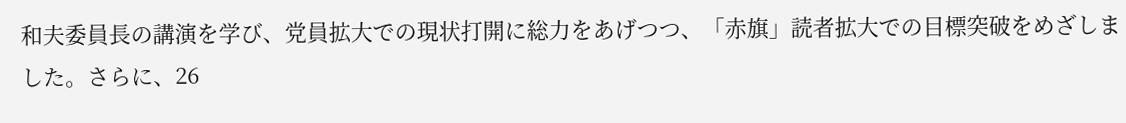和夫委員長の講演を学び、党員拡大での現状打開に総力をあげつつ、「赤旗」読者拡大での目標突破をめざしました。さらに、26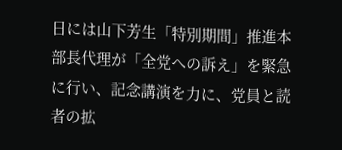日には山下芳生「特別期間」推進本部長代理が「全党への訴え」を緊急に行い、記念講演を力に、党員と読者の拡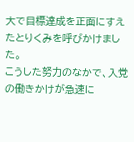大で目標達成を正面にすえたとりくみを呼びかけました。
こうした努力のなかで、入党の働きかけが急速に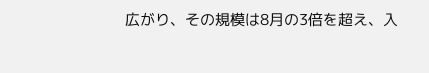広がり、その規模は8月の3倍を超え、入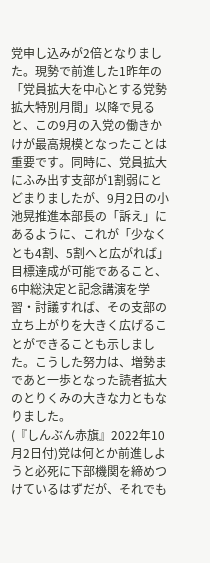党申し込みが2倍となりました。現勢で前進した1昨年の「党員拡大を中心とする党勢拡大特別月間」以降で見ると、この9月の入党の働きかけが最高規模となったことは重要です。同時に、党員拡大にふみ出す支部が1割弱にとどまりましたが、9月2日の小池晃推進本部長の「訴え」にあるように、これが「少なくとも4割、5割へと広がれば」目標達成が可能であること、6中総決定と記念講演を学習・討議すれば、その支部の立ち上がりを大きく広げることができることも示しました。こうした努力は、増勢まであと一歩となった読者拡大のとりくみの大きな力ともなりました。
(『しんぶん赤旗』2022年10月2日付)党は何とか前進しようと必死に下部機関を締めつけているはずだが、それでも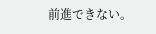前進できない。